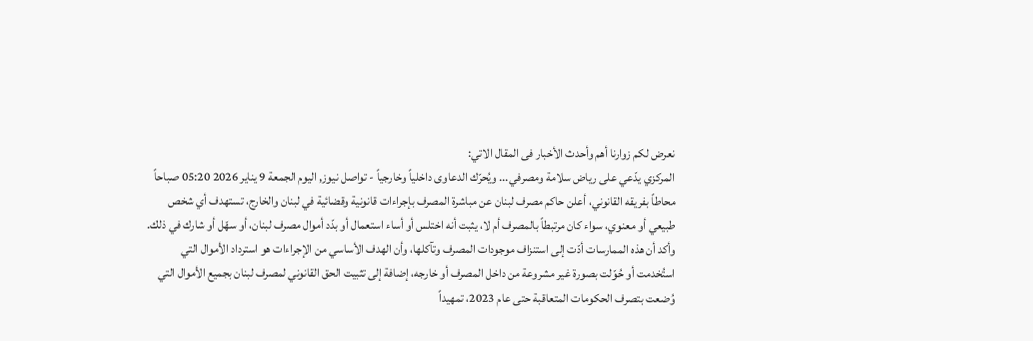نعرض لكم زوارنا أهم وأحدث الأخبار فى المقال الاتي:
المركزي يدّعي على رياض سلامة ومصرفي... ويُحرّك الدعاوى داخلياً وخارجياً - تواصل نيوز, اليوم الجمعة 9 يناير 2026 05:20 صباحاً
محاطاً بفريقه القانوني، أعلن حاكم مصرف لبنان عن مباشرة المصرف بإجراءات قانونية وقضائية في لبنان والخارج، تستهدف أي شخص طبيعي أو معنوي، سواء كان مرتبطاً بالمصرف أم لا، يثبت أنه اختلس أو أساء استعمال أو بدّد أموال مصرف لبنان، أو سهّل أو شارك في ذلك. وأكد أن هذه الممارسات أدّت إلى استنزاف موجودات المصرف وتآكلها، وأن الهدف الأساسي من الإجراءات هو استرداد الأموال التي استُخدمت أو حُوّلت بصورة غير مشروعة من داخل المصرف أو خارجه، إضافة إلى تثبيت الحق القانوني لمصرف لبنان بجميع الأموال التي وُضعت بتصرف الحكومات المتعاقبة حتى عام 2023، تمهيداً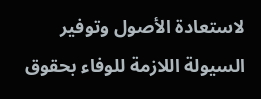لاستعادة الأصول وتوفير السيولة اللازمة للوفاء بحقوق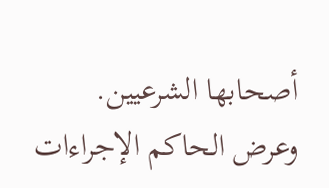أصحابها الشرعيين.
وعرض الحاكم الإجراءات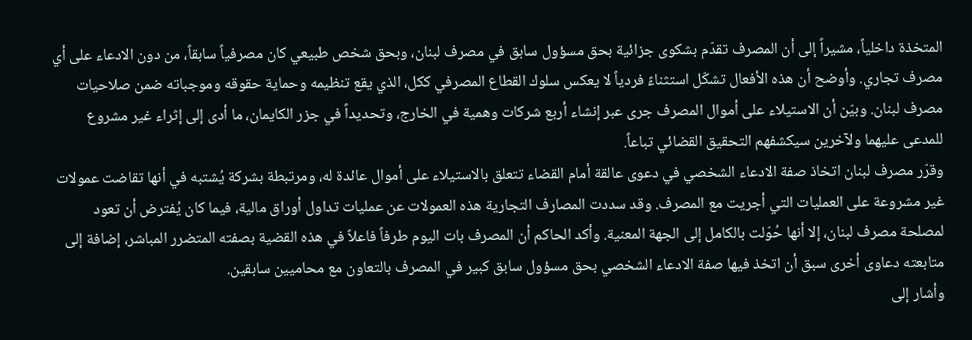المتخذة داخلياً، مشيراً إلى أن المصرف تقدّم بشكوى جزائية بحق مسؤول سابق في مصرف لبنان، وبحق شخص طبيعي كان مصرفياً سابقاً، من دون الادعاء على أي مصرف تجاري. وأوضح أن هذه الأفعال تشكّل استثناءً فردياً لا يعكس سلوك القطاع المصرفي ككل، الذي يقع تنظيمه وحماية حقوقه وموجباته ضمن صلاحيات مصرف لبنان. وبيّن أن الاستيلاء على أموال المصرف جرى عبر إنشاء أربع شركات وهمية في الخارج، وتحديداً في جزر الكايمان، ما أدى إلى إثراء غير مشروع للمدعى عليهما ولآخرين سيكشفهم التحقيق القضائي تباعاً.
وقرّر مصرف لبنان اتخاذ صفة الادعاء الشخصي في دعوى عالقة أمام القضاء تتعلق بالاستيلاء على أموال عائدة له، ومرتبطة بشركة يُشتبه في أنها تقاضت عمولات غير مشروعة على العمليات التي أجريت مع المصرف. وقد سددت المصارف التجارية هذه العمولات عن عمليات تداول أوراق مالية، فيما كان يُفترض أن تعود لمصلحة مصرف لبنان، إلا أنها حُوّلت بالكامل إلى الجهة المعنية. وأكد الحاكم أن المصرف بات اليوم طرفاً فاعلاً في هذه القضية بصفته المتضرر المباشر، إضافة إلى متابعته دعاوى أخرى سبق أن اتخذ فيها صفة الادعاء الشخصي بحق مسؤول سابق كبير في المصرف بالتعاون مع محاميين سابقين.
وأشار إلى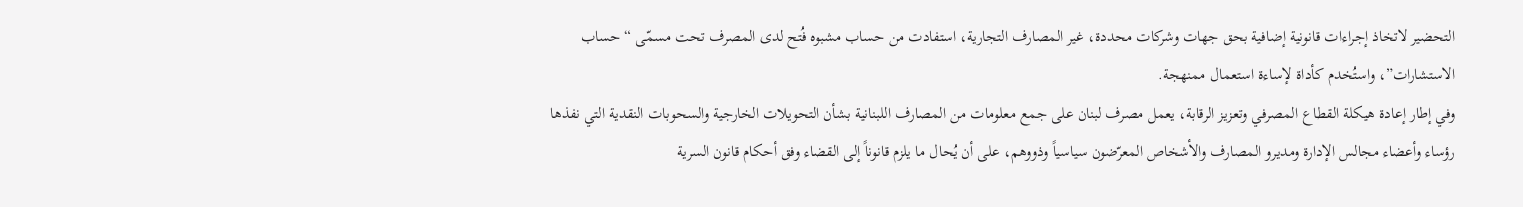التحضير لاتخاذ إجراءات قانونية إضافية بحق جهات وشركات محددة، غير المصارف التجارية، استفادت من حساب مشبوه فُتح لدى المصرف تحت مسمّى “حساب الاستشارات”، واستُخدم كأداة لإساءة استعمال ممنهجة.
وفي إطار إعادة هيكلة القطاع المصرفي وتعزيز الرقابة، يعمل مصرف لبنان على جمع معلومات من المصارف اللبنانية بشأن التحويلات الخارجية والسحوبات النقدية التي نفذها رؤساء وأعضاء مجالس الإدارة ومديرو المصارف والأشخاص المعرّضون سياسياً وذووهم، على أن يُحال ما يلزم قانوناً إلى القضاء وفق أحكام قانون السرية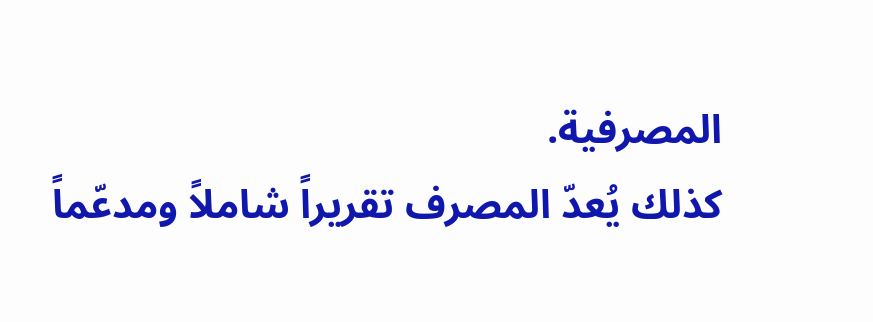المصرفية.
كذلك يُعدّ المصرف تقريراً شاملاً ومدعّماً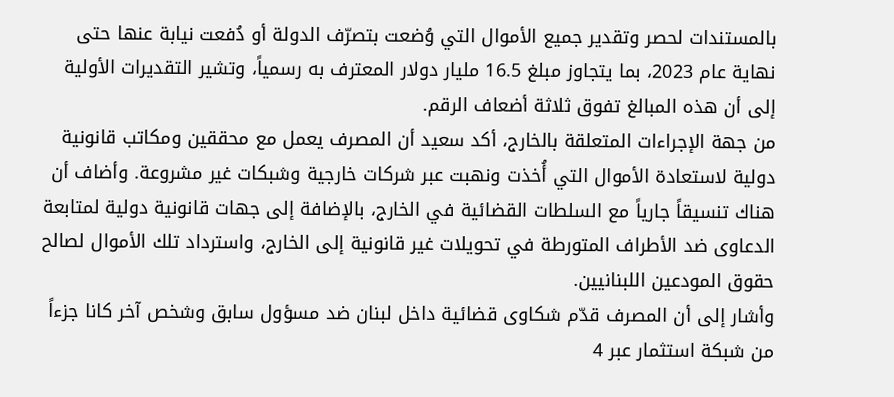بالمستندات لحصر وتقدير جميع الأموال التي وُضعت بتصرّف الدولة أو دُفعت نيابة عنها حتى نهاية عام 2023، بما يتجاوز مبلغ 16.5 مليار دولار المعترف به رسمياً، وتشير التقديرات الأولية إلى أن هذه المبالغ تفوق ثلاثة أضعاف الرقم.
من جهة الإجراءات المتعلقة بالخارج، أكد سعيد أن المصرف يعمل مع محققين ومكاتب قانونية دولية لاستعادة الأموال التي أُخذت ونهبت عبر شركات خارجية وشبكات غير مشروعة. وأضاف أن هناك تنسيقاً جارياً مع السلطات القضائية في الخارج، بالإضافة إلى جهات قانونية دولية لمتابعة الدعاوى ضد الأطراف المتورطة في تحويلات غير قانونية إلى الخارج، واسترداد تلك الأموال لصالح حقوق المودعين اللبنانيين.
وأشار إلى أن المصرف قدّم شكاوى قضائية داخل لبنان ضد مسؤول سابق وشخص آخر كانا جزءاً من شبكة استثمار عبر 4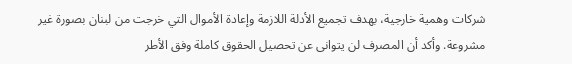شركات وهمية خارجية، بهدف تجميع الأدلة اللازمة وإعادة الأموال التي خرجت من لبنان بصورة غير مشروعة. وأكد أن المصرف لن يتوانى عن تحصيل الحقوق كاملة وفق الأطر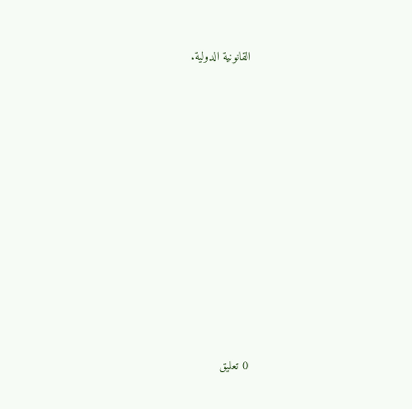القانونية الدولية.











0 تعليق